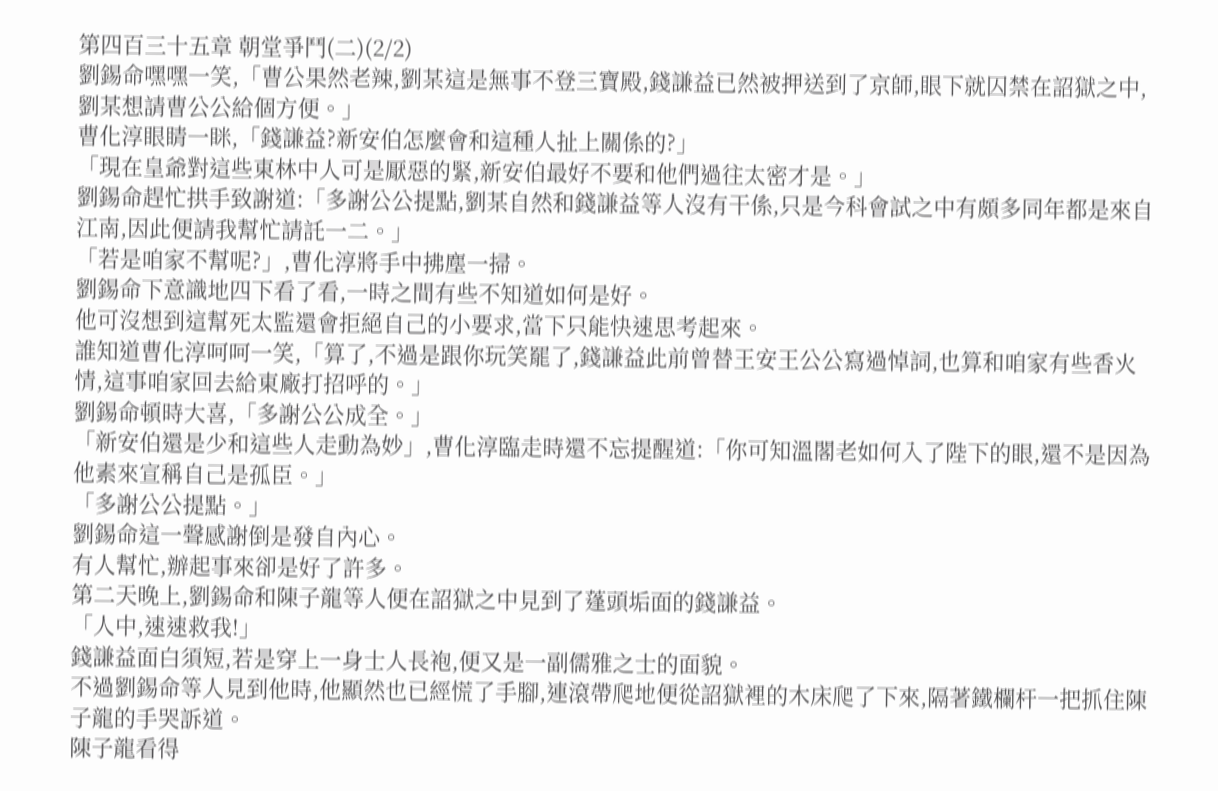第四百三十五章 朝堂爭鬥(二)(2/2)
劉錫命嘿嘿一笑,「曹公果然老辣,劉某這是無事不登三寶殿,錢謙益已然被押送到了京師,眼下就囚禁在詔獄之中,劉某想請曹公公給個方便。」
曹化淳眼睛一眯,「錢謙益?新安伯怎麼會和這種人扯上關係的?」
「現在皇爺對這些東林中人可是厭惡的緊,新安伯最好不要和他們過往太密才是。」
劉錫命趕忙拱手致謝道:「多謝公公提點,劉某自然和錢謙益等人沒有干係,只是今科會試之中有頗多同年都是來自江南,因此便請我幫忙請託一二。」
「若是咱家不幫呢?」,曹化淳將手中拂塵一掃。
劉錫命下意識地四下看了看,一時之間有些不知道如何是好。
他可沒想到這幫死太監還會拒絕自己的小要求,當下只能快速思考起來。
誰知道曹化淳呵呵一笑,「算了,不過是跟你玩笑罷了,錢謙益此前曾替王安王公公寫過悼詞,也算和咱家有些香火情,這事咱家回去給東廠打招呼的。」
劉錫命頓時大喜,「多謝公公成全。」
「新安伯還是少和這些人走動為妙」,曹化淳臨走時還不忘提醒道:「你可知溫閣老如何入了陛下的眼,還不是因為他素來宣稱自己是孤臣。」
「多謝公公提點。」
劉錫命這一聲感謝倒是發自內心。
有人幫忙,辦起事來卻是好了許多。
第二天晚上,劉錫命和陳子龍等人便在詔獄之中見到了蓬頭垢面的錢謙益。
「人中,速速救我!」
錢謙益面白須短,若是穿上一身士人長袍,便又是一副儒雅之士的面貌。
不過劉錫命等人見到他時,他顯然也已經慌了手腳,連滾帶爬地便從詔獄裡的木床爬了下來,隔著鐵欄杆一把抓住陳子龍的手哭訴道。
陳子龍看得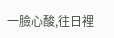一臉心酸,往日裡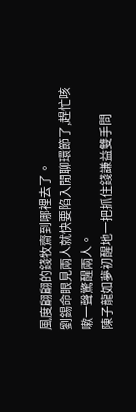風度翩翩的錢牧齋到哪裡去了。
劉錫命眼見兩人就快要陷入閒聊環節了,趕忙咳嗽一聲驚醒兩人。
陳子龍如夢初醒地一把抓住錢謙益雙手問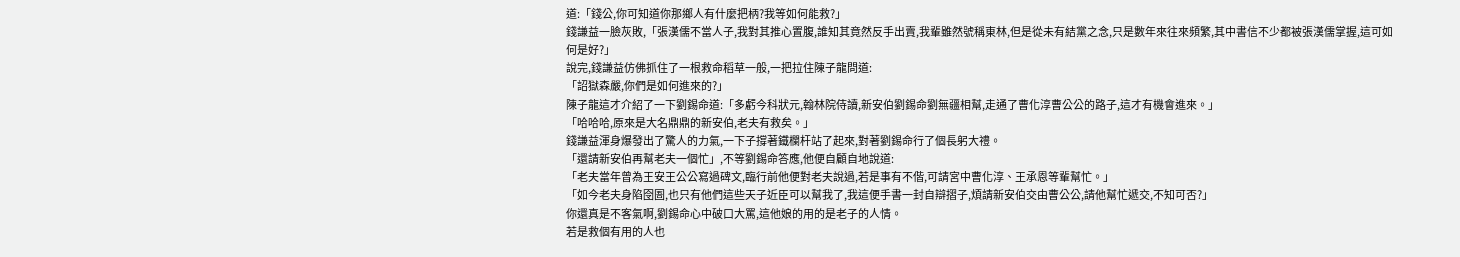道:「錢公,你可知道你那鄉人有什麼把柄?我等如何能救?」
錢謙益一臉灰敗,「張漢儒不當人子,我對其推心置腹,誰知其竟然反手出賣,我輩雖然號稱東林,但是從未有結黨之念,只是數年來往來頻繁,其中書信不少都被張漢儒掌握,這可如何是好?」
說完,錢謙益仿佛抓住了一根救命稻草一般,一把拉住陳子龍問道:
「詔獄森嚴,你們是如何進來的?」
陳子龍這才介紹了一下劉錫命道:「多虧今科狀元,翰林院侍讀,新安伯劉錫命劉無疆相幫,走通了曹化淳曹公公的路子,這才有機會進來。」
「哈哈哈,原來是大名鼎鼎的新安伯,老夫有救矣。」
錢謙益渾身爆發出了驚人的力氣,一下子撐著鐵欄杆站了起來,對著劉錫命行了個長躬大禮。
「還請新安伯再幫老夫一個忙」,不等劉錫命答應,他便自顧自地說道:
「老夫當年曾為王安王公公寫過碑文,臨行前他便對老夫說過,若是事有不偕,可請宮中曹化淳、王承恩等輩幫忙。」
「如今老夫身陷囹圄,也只有他們這些天子近臣可以幫我了,我這便手書一封自辯摺子,煩請新安伯交由曹公公,請他幫忙遞交,不知可否?」
你還真是不客氣啊,劉錫命心中破口大罵,這他娘的用的是老子的人情。
若是救個有用的人也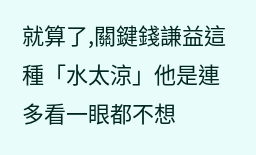就算了,關鍵錢謙益這種「水太涼」他是連多看一眼都不想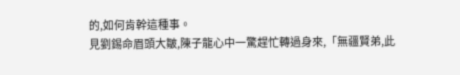的,如何肯幹這種事。
見劉錫命眉頭大皺,陳子龍心中一驚趕忙轉過身來,「無疆賢弟,此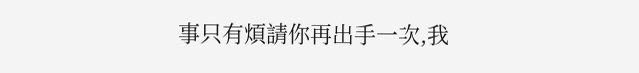事只有煩請你再出手一次,我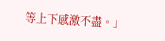等上下感激不盡。」